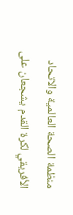منظمة الصحة العالمية والاتحاد الأفريقي لكرة القدم يشجعان على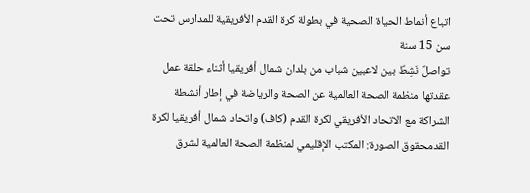اتباع أنماط الحياة الصحية في بطولة كرة القدم الأفريقية للمدارس تحت سن 15 سنة
تواصلٌ نَشِطٌ بين لاعبين شباب من بلدان شمال أفريقيا أثناء حلقة عمل عقدتها منظمة الصحة العالمية عن الصحة والرياضة في إطار أنشطة الشراكة مع الاتحاد الأفريقي لكرة القدم (كاف) واتحاد شمال أفريقيا لكرة القدمحقوق الصورة: المكتب الإقليمي لمنظمة الصحة العالمية لشرق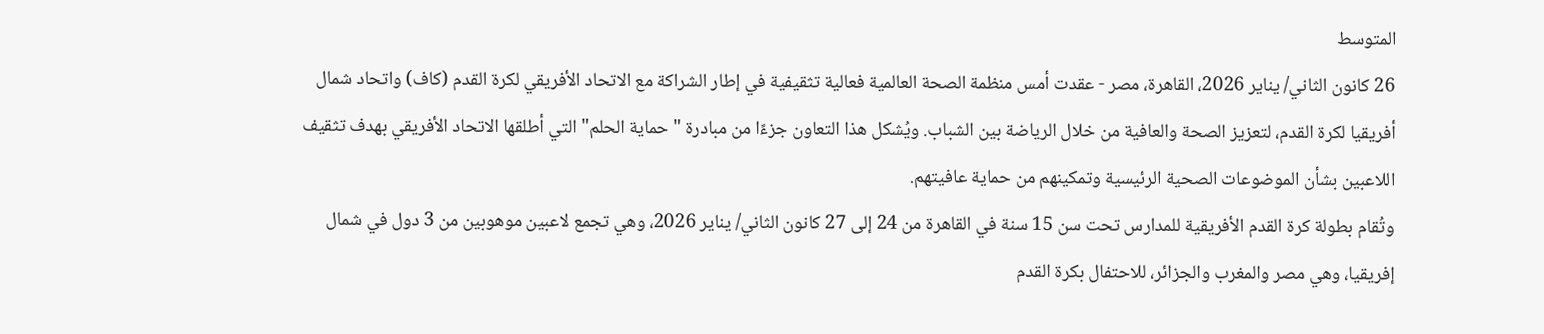المتوسط
26 كانون الثاني/ يناير 2026، القاهرة، مصر - عقدت أمس منظمة الصحة العالمية فعالية تثقيفية في إطار الشراكة مع الاتحاد الأفريقي لكرة القدم (كاف) واتحاد شمال أفريقيا لكرة القدم، لتعزيز الصحة والعافية من خلال الرياضة بين الشباب. ويُشكل هذا التعاون جزءًا من مبادرة "حماية الحلم" التي أطلقها الاتحاد الأفريقي بهدف تثقيف اللاعبين بشأن الموضوعات الصحية الرئيسية وتمكينهم من حماية عافيتهم.
وتُقام بطولة كرة القدم الأفريقية للمدارس تحت سن 15 سنة في القاهرة من 24 إلى 27 كانون الثاني/ يناير 2026، وهي تجمع لاعبين موهوبين من 3 دول في شمال إفريقيا، وهي مصر والمغرب والجزائر، للاحتفال بكرة القدم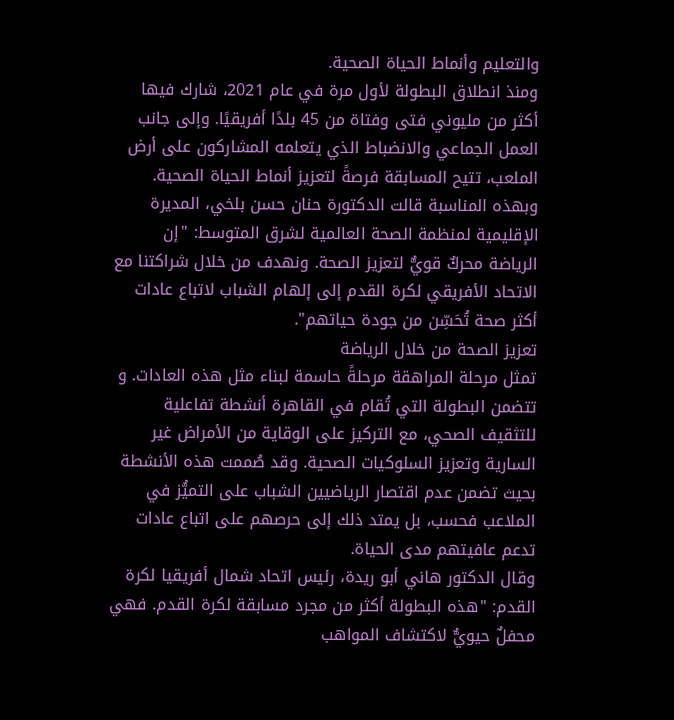والتعليم وأنماط الحياة الصحية.
ومنذ انطلاق البطولة لأول مرة في عام 2021، شارك فيها أكثر من مليوني فتى وفتاة من 45 بلدًا أفريقيًا. وإلى جانب العمل الجماعي والانضباط الذي يتعلمه المشاركون على أرض الملعب، تتيح المسابقة فرصةً لتعزيز أنماط الحياة الصحية.
وبهذه المناسبة قالت الدكتورة حنان حسن بلخي، المديرة الإقليمية لمنظمة الصحة العالمية لشرق المتوسط: "إن الرياضة محركٌ قويٌّ لتعزيز الصحة. ونهدف من خلال شراكتنا مع الاتحاد الأفريقي لكرة القدم إلى إلهام الشباب لاتباع عادات أكثر صحة تُحَسِّن من جودة حياتهم".
تعزيز الصحة من خلال الرياضة
تمثل مرحلة المراهقة مرحلةً حاسمة لبناء مثل هذه العادات. و تتضمن البطولة التي تُقام في القاهرة أنشطة تفاعلية للتثقيف الصحي، مع التركيز على الوقاية من الأمراض غير السارية وتعزيز السلوكيات الصحية. وقد صُممت هذه الأنشطة بحيث تضمن عدم اقتصار الرياضيين الشباب على التميُّز في الملاعب فحسب، بل يمتد ذلك إلى حرصهم على اتباع عادات تدعم عافيتهم مدى الحياة.
وقال الدكتور هاني أبو ريدة، رئيس اتحاد شمال أفريقيا لكرة القدم: "هذه البطولة أكثر من مجرد مسابقة لكرة القدم. فهي محفلٌ حيويٌّ لاكتشاف المواهب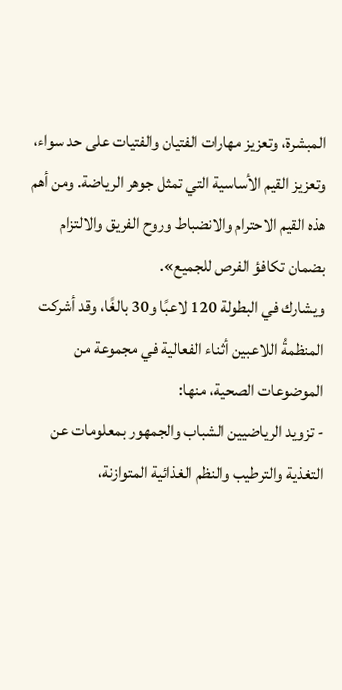المبشرة، وتعزيز مهارات الفتيان والفتيات على حد سواء، وتعزيز القيم الأساسية التي تمثل جوهر الرياضة. ومن أهم هذه القيم الاحترام والانضباط وروح الفريق والالتزام بضمان تكافؤ الفرص للجميع».
ويشارك في البطولة 120 لاعبًا و30 بالغًا، وقد أشركت المنظمةُ اللاعبين أثناء الفعالية في مجموعة من الموضوعات الصحية، منها:
- تزويد الرياضيين الشباب والجمهور بمعلومات عن التغذية والترطيب والنظم الغذائية المتوازنة،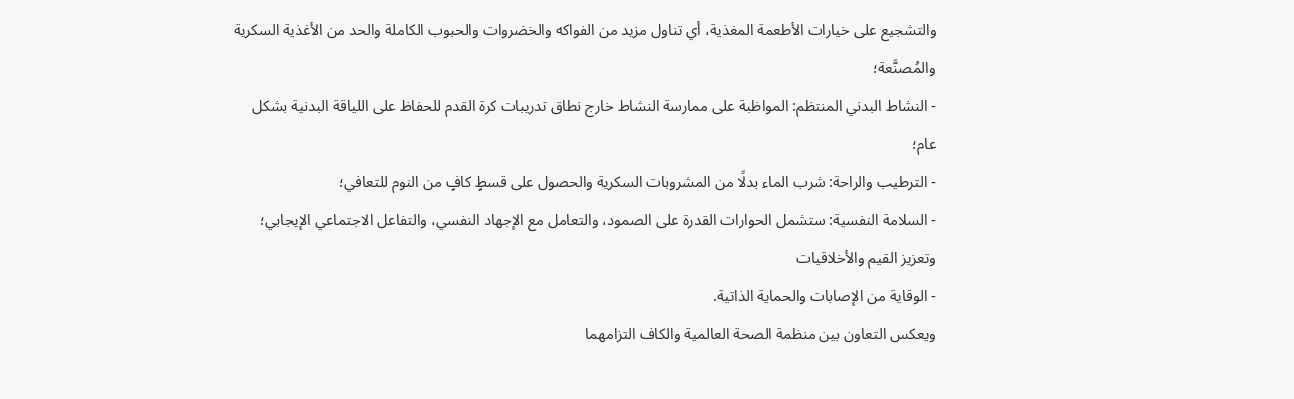والتشجيع على خيارات الأطعمة المغذية، أي تناول مزيد من الفواكه والخضروات والحبوب الكاملة والحد من الأغذية السكرية والمُصنَّعة؛
- النشاط البدني المنتظم: المواظبة على ممارسة النشاط خارج نطاق تدريبات كرة القدم للحفاظ على اللياقة البدنية بشكل عام؛
- الترطيب والراحة: شرب الماء بدلًا من المشروبات السكرية والحصول على قسطٍ كافٍ من النوم للتعافي؛
- السلامة النفسية: ستشمل الحوارات القدرة على الصمود، والتعامل مع الإجهاد النفسي، والتفاعل الاجتماعي الإيجابي؛ وتعزيز القيم والأخلاقيات
- الوقاية من الإصابات والحماية الذاتية.
ويعكس التعاون بين منظمة الصحة العالمية والكاف التزامهما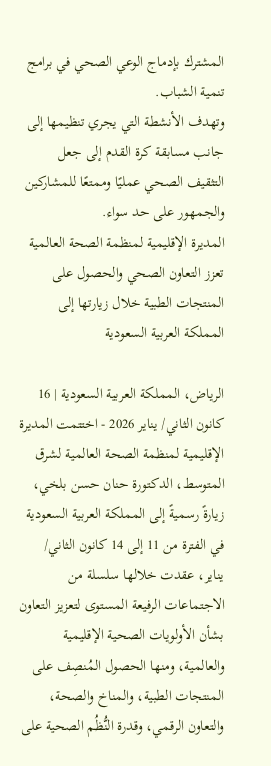المشترك بإدماج الوعي الصحي في برامج تنمية الشباب.
وتهدف الأنشطة التي يجري تنظيمها إلى جانب مسابقة كرة القدم إلى جعل التثقيف الصحي عمليًا وممتعًا للمشاركين والجمهور على حد سواء.
المديرة الإقليمية لمنظمة الصحة العالمية تعزز التعاون الصحي والحصول على المنتجات الطبية خلال زيارتها إلى المملكة العربية السعودية

الرياض، المملكة العربية السعودية | 16 كانون الثاني/ يناير 2026 - اختتمت المديرة الإقليمية لمنظمة الصحة العالمية لشرق المتوسط، الدكتورة حنان حسن بلخي، زيارةً رسميةً إلى المملكة العربية السعودية في الفترة من 11 إلى 14 كانون الثاني/ يناير، عقدت خلالها سلسلة من الاجتماعات الرفيعة المستوى لتعزيز التعاون بشأن الأولويات الصحية الإقليمية والعالمية، ومنها الحصول المُنصِف على المنتجات الطبية، والمناخ والصحة، والتعاون الرقمي، وقدرة النُّظُم الصحية على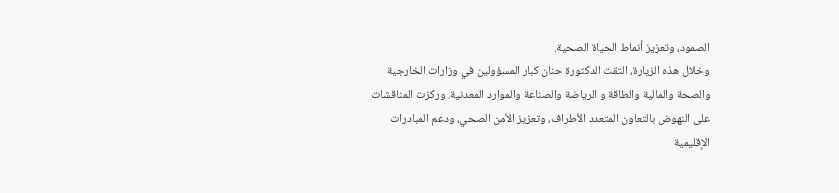الصمود، وتعزيز أنماط الحياة الصحية.
وخلال هذه الزيارة، التقت الدكتورة حنان كبار المسؤولين في وزارات الخارجية والصحة والمالية والطاقة و الرياضة والصناعة والموارد المعدنية. وركزت المناقشات على النهوض بالتعاون المتعدد الأطراف، وتعزيز الأمن الصحي، ودعم المبادرات الإقليمية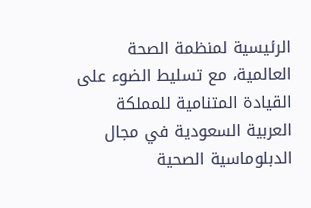الرئيسية لمنظمة الصحة العالمية، مع تسليط الضوء على القيادة المتنامية للمملكة العربية السعودية في مجال الدبلوماسية الصحية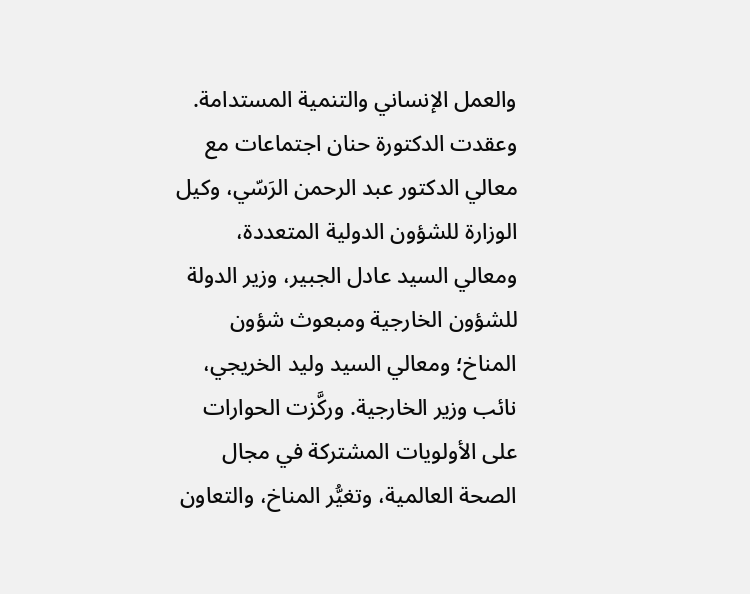والعمل الإنساني والتنمية المستدامة.
وعقدت الدكتورة حنان اجتماعات مع معالي الدكتور عبد الرحمن الرَسّي، وكيل الوزارة للشؤون الدولية المتعددة، ومعالي السيد عادل الجبير، وزير الدولة للشؤون الخارجية ومبعوث شؤون المناخ؛ ومعالي السيد وليد الخريجي، نائب وزير الخارجية. وركَّزت الحوارات على الأولويات المشتركة في مجال الصحة العالمية، وتغيُّر المناخ، والتعاون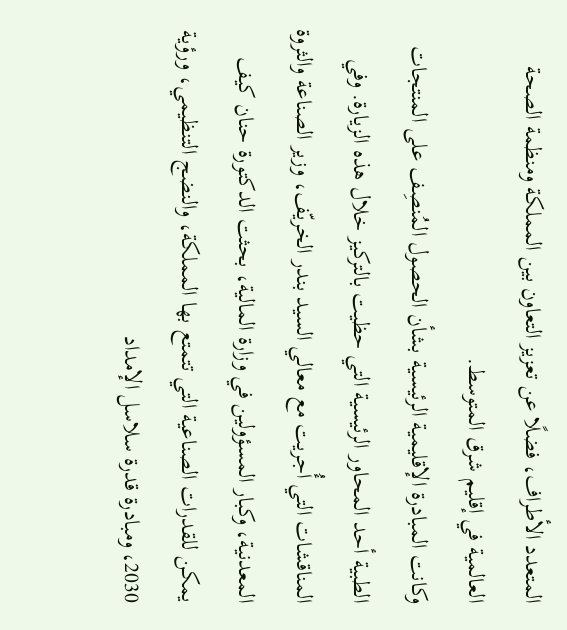المتعدد الأطراف، فضلًا عن تعزيز التعاون بين المملكة ومنظمة الصحة العالمية في إقليم شرق المتوسط.
وكانت المبادرة الإقليمية الرئيسية بشأن الحصول المُنصِف على المنتجات الطبية أحد المحاور الرئيسية التي حظيت بالتركيز خلال هذه الزيارة. وفي المناقشات التي أُجريت مع معالي السيد بندر الخريّف، وزير الصناعة والثروة المعدنية، وكبار المسؤولين في وزارة المالية، بحثت الدكتورة حنان كيف يمكن للقدرات الصناعية التي تتمتع بها المملكة، والنضج التنظيمي، ورؤية 2030، ومبادرة قدرة سلاسل الإمداد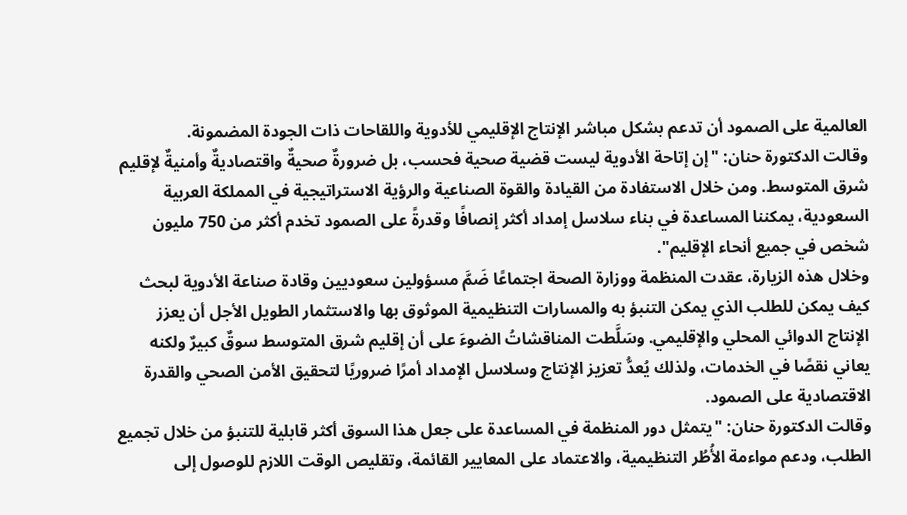العالمية على الصمود أن تدعم بشكل مباشر الإنتاج الإقليمي للأدوية واللقاحات ذات الجودة المضمونة.
وقالت الدكتورة حنان: "إن إتاحة الأدوية ليست قضية صحية فحسب، بل ضرورةٌ صحيةٌ واقتصاديةٌ وأمنيةٌ لإقليم شرق المتوسط. ومن خلال الاستفادة من القيادة والقوة الصناعية والرؤية الاستراتيجية في المملكة العربية السعودية، يمكننا المساعدة في بناء سلاسل إمداد أكثر إنصافًا وقدرةً على الصمود تخدم أكثر من 750 مليون شخص في جميع أنحاء الإقليم".
وخلال هذه الزيارة، عقدت المنظمة ووزارة الصحة اجتماعًا ضَمَّ مسؤولين سعوديين وقادة صناعة الأدوية لبحث كيف يمكن للطلب الذي يمكن التنبؤ به والمسارات التنظيمية الموثوق بها والاستثمار الطويل الأجل أن يعزز الإنتاج الدوائي المحلي والإقليمي. وسَلَّطت المناقشاتُ الضوءَ على أن إقليم شرق المتوسط سوقٌ كبيرٌ ولكنه يعاني نقصًا في الخدمات، ولذلك يُعدُّ تعزيز الإنتاج وسلاسل الإمداد أمرًا ضروريًا لتحقيق الأمن الصحي والقدرة الاقتصادية على الصمود.
وقالت الدكتورة حنان: "يتمثل دور المنظمة في المساعدة على جعل هذا السوق أكثر قابلية للتنبؤ من خلال تجميع الطلب، ودعم مواءمة الأُطُر التنظيمية، والاعتماد على المعايير القائمة، وتقليص الوقت اللازم للوصول إلى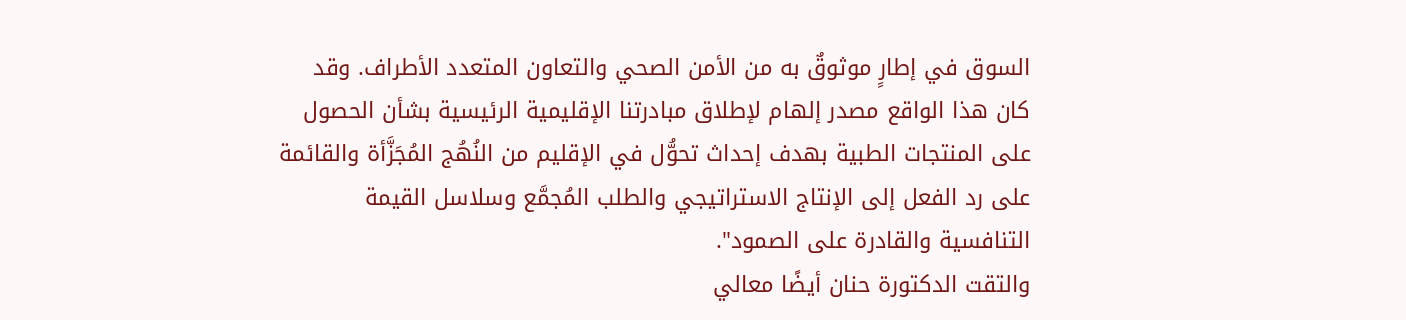السوق في إطارٍ موثوقٌ به من الأمن الصحي والتعاون المتعدد الأطراف. وقد كان هذا الواقع مصدر إلهام لإطلاق مبادرتنا الإقليمية الرئيسية بشأن الحصول على المنتجات الطبية بهدف إحداث تحوُّل في الإقليم من النُهُج المُجَزَّأة والقائمة على رد الفعل إلى الإنتاج الاستراتيجي والطلب المُجمَّع وسلاسل القيمة التنافسية والقادرة على الصمود".
والتقت الدكتورة حنان أيضًا معالي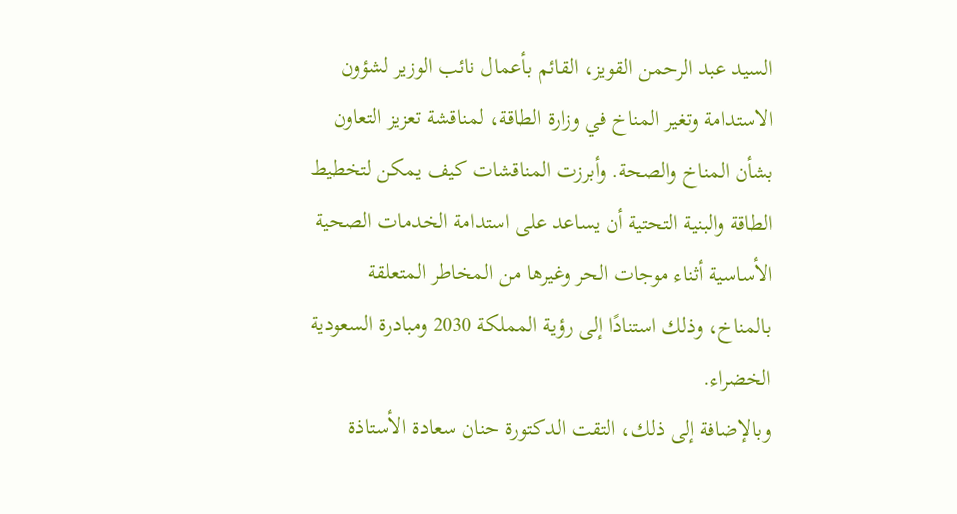السيد عبد الرحمن القويز، القائم بأعمال نائب الوزير لشؤون الاستدامة وتغير المناخ في وزارة الطاقة، لمناقشة تعزيز التعاون بشأن المناخ والصحة. وأبرزت المناقشات كيف يمكن لتخطيط الطاقة والبنية التحتية أن يساعد على استدامة الخدمات الصحية الأساسية أثناء موجات الحر وغيرها من المخاطر المتعلقة بالمناخ، وذلك استنادًا إلى رؤية المملكة 2030 ومبادرة السعودية الخضراء.
وبالإضافة إلى ذلك، التقت الدكتورة حنان سعادة الأستاذة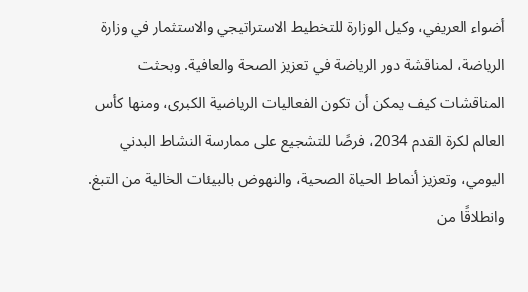أضواء العريفي، وكيل الوزارة للتخطيط الاستراتيجي والاستثمار في وزارة الرياضة، لمناقشة دور الرياضة في تعزيز الصحة والعافية. وبحثت المناقشات كيف يمكن أن تكون الفعاليات الرياضية الكبرى، ومنها كأس العالم لكرة القدم 2034، فرصًا للتشجيع على ممارسة النشاط البدني اليومي، وتعزيز أنماط الحياة الصحية، والنهوض بالبيئات الخالية من التبغ. وانطلاقًا من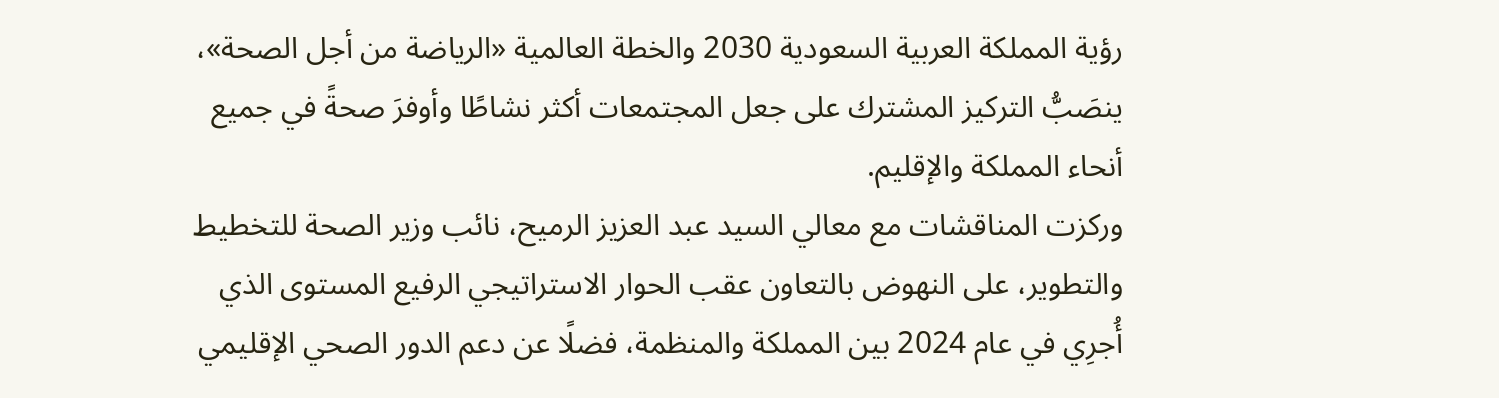رؤية المملكة العربية السعودية 2030 والخطة العالمية «الرياضة من أجل الصحة»، ينصَبُّ التركيز المشترك على جعل المجتمعات أكثر نشاطًا وأوفرَ صحةً في جميع أنحاء المملكة والإقليم.
وركزت المناقشات مع معالي السيد عبد العزيز الرميح، نائب وزير الصحة للتخطيط والتطوير، على النهوض بالتعاون عقب الحوار الاستراتيجي الرفيع المستوى الذي أُجرِي في عام 2024 بين المملكة والمنظمة، فضلًا عن دعم الدور الصحي الإقليمي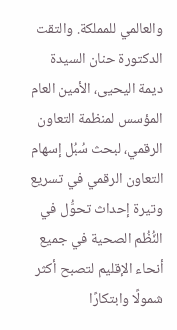والعالمي للمملكة. والتقت الدكتورة حنان السيدة ديمة اليحيى، الأمين العام المؤسس لمنظمة التعاون الرقمي، لبحث سُبُل إسهام التعاون الرقمي في تسريع وتيرة إحداث تحوُّل في النُّظُم الصحية في جميع أنحاء الإقليم لتصبح أكثر شمولًا وابتكارًا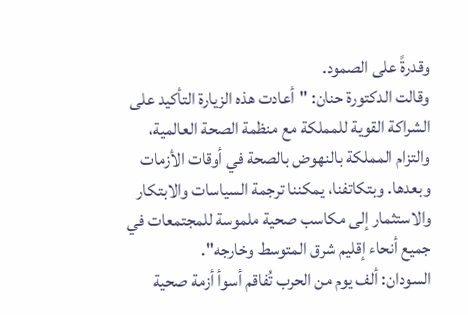وقدرةً على الصمود.
وقالت الدكتورة حنان: "أعادت هذه الزيارة التأكيد على الشراكة القوية للمملكة مع منظمة الصحة العالمية، والتزام المملكة بالنهوض بالصحة في أوقات الأزمات وبعدها. وبتكاتفنا، يمكننا ترجمة السياسات والابتكار والاستثمار إلى مكاسب صحية ملموسة للمجتمعات في جميع أنحاء إقليم شرق المتوسط وخارجه".
السودان: ألف يوم من الحرب تُفاقم أسوأ أزمة صحية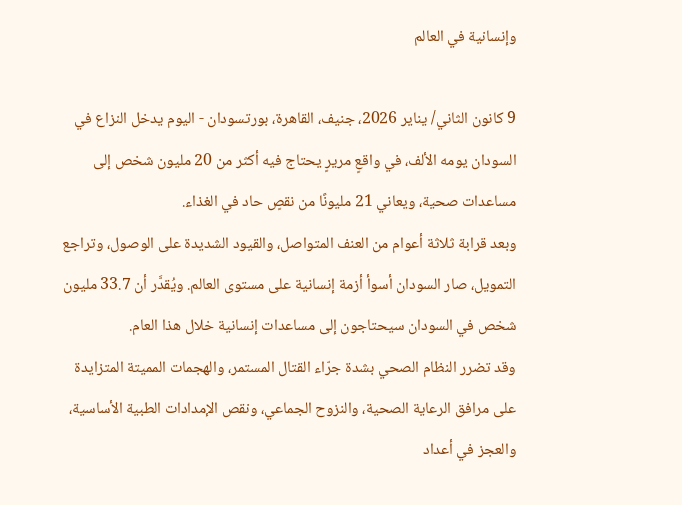وإنسانية في العالم

9 كانون الثاني/ يناير 2026، جنيف، القاهرة، بورتسودان - اليوم يدخل النزاع في السودان يومه الألف، في واقعٍ مريرٍ يحتاج فيه أكثر من 20 مليون شخص إلى مساعدات صحية، ويعاني 21 مليونًا من نقصٍ حاد في الغذاء.
وبعد قرابة ثلاثة أعوام من العنف المتواصل، والقيود الشديدة على الوصول، وتراجع التمويل، صار السودان أسوأ أزمة إنسانية على مستوى العالم. ويُقدَّر أن 33.7 مليون شخص في السودان سيحتاجون إلى مساعدات إنسانية خلال هذا العام.
وقد تضرر النظام الصحي بشدة جرّاء القتال المستمر، والهجمات المميتة المتزايدة على مرافق الرعاية الصحية، والنزوح الجماعي، ونقص الإمدادات الطبية الأساسية، والعجز في أعداد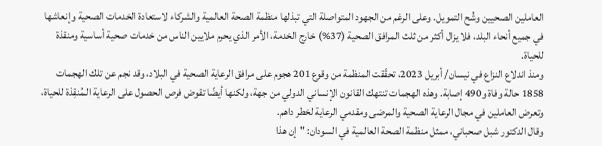العاملين الصحيين وشُح التمويل. وعلى الرغم من الجهود المتواصلة التي تبذلها منظمة الصحة العالمية والشركاء لاستعادة الخدمات الصحية وإنعاشها في جميع أنحاء البلد، فلا يزال أكثر من ثلث المرافق الصحية (37%) خارج الخدمة، الأمر الذي يحرم ملايين الناس من خدمات صحية أساسية ومنقذة للحياة.
ومنذ اندلاع النزاع في نيسان/ أبريل 2023، تحقّقت المنظمة من وقوع 201 هجوم على مرافق الرعاية الصحية في البلاد، وقد نجم عن تلك الهجمات 1858 حالة وفاة و490 إصابة. وهذه الهجمات تنتهك القانون الإنساني الدولي من جهة، ولكنها أيضًا تقوض فرص الحصول على الرعاية الـمُنقِذة للحياة، وتعرض العاملين في مجال الرعاية الصحية والمرضى ومقدمي الرعاية لخطر داهم.
وقال الدكتور شبل صحباني، ممثل منظمة الصحة العالمية في السودان: "إن هذا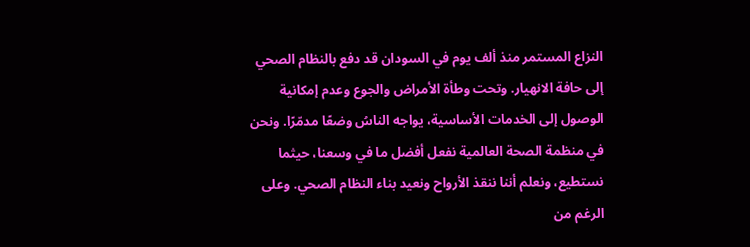النزاع المستمر منذ ألف يوم في السودان قد دفع بالنظام الصحي إلى حافة الانهيار. وتحت وطأة الأمراض والجوع وعدم إمكانية الوصول إلى الخدمات الأساسية، يواجه الناسُ وضعًا مدمّرًا. ونحن في منظمة الصحة العالمية نفعل أفضل ما في وسعنا، حيثما نستطيع، ونعلم أننا ننقذ الأرواح ونعيد بناء النظام الصحي. وعلى الرغم من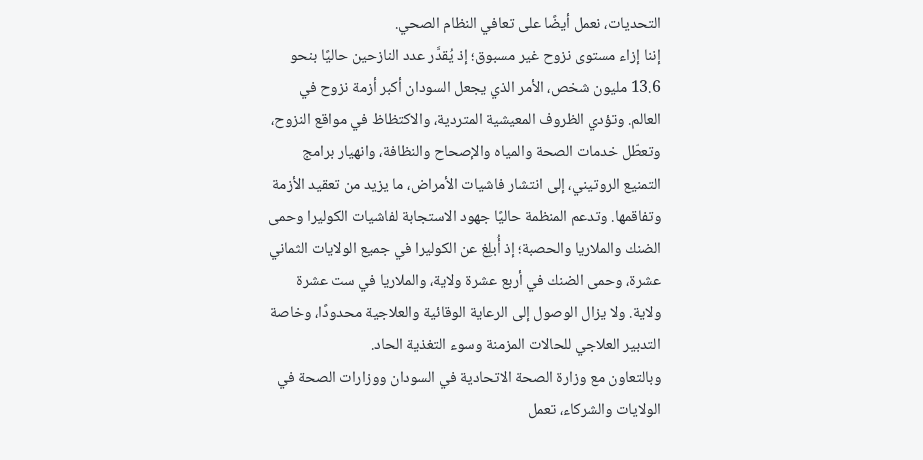التحديات، نعمل أيضًا على تعافي النظام الصحي.
إننا إزاء مستوى نزوح غير مسبوق؛ إذ يُقدَّر عدد النازحين حاليًا بنحو 13.6 مليون شخص، الأمر الذي يجعل السودان أكبر أزمة نزوح في العالم. وتؤدي الظروف المعيشية المتردية، والاكتظاظ في مواقع النزوح، وتعطّل خدمات الصحة والمياه والإصحاح والنظافة، وانهيار برامج التمنيع الروتيني، إلى انتشار فاشيات الأمراض، ما يزيد من تعقيد الأزمة وتفاقمها. وتدعم المنظمة حاليًا جهود الاستجابة لفاشيات الكوليرا وحمى الضنك والملاريا والحصبة؛ إذ أُبلِغ عن الكوليرا في جميع الولايات الثماني عشرة، وحمى الضنك في أربع عشرة ولاية، والملاريا في ست عشرة ولاية. ولا يزال الوصول إلى الرعاية الوقائية والعلاجية محدودًا، وخاصة التدبير العلاجي للحالات المزمنة وسوء التغذية الحاد.
وبالتعاون مع وزارة الصحة الاتحادية في السودان ووزارات الصحة في الولايات والشركاء، تعمل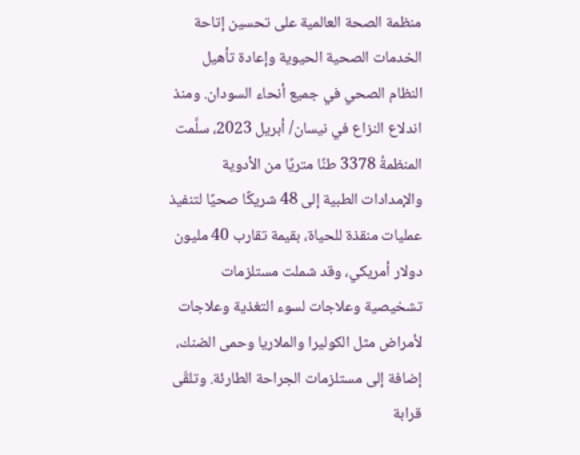منظمة الصحة العالمية على تحسين إتاحة الخدمات الصحية الحيوية وإعادة تأهيل النظام الصحي في جميع أنحاء السودان. ومنذ اندلاع النزاع في نيسان/ أبريل 2023، سلَّمت المنظمةُ 3378 طنًا متريًا من الأدوية والإمدادات الطبية إلى 48 شريكًا صحيًا لتنفيذ عمليات منقذة للحياة، بقيمة تقارب 40 مليون دولار أمريكي، وقد شملت مستلزمات تشخيصية وعلاجات لسوء التغذية وعلاجات لأمراض مثل الكوليرا والملاريا وحمى الضنك، إضافة إلى مستلزمات الجراحة الطارئة. وتلقّى قرابة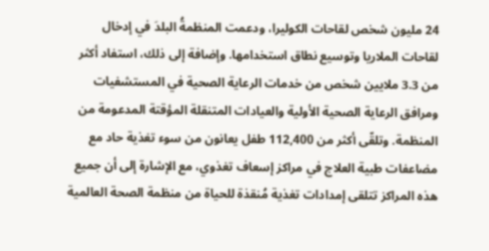24 مليون شخص لقاحات الكوليرا، ودعمت المنظمةُ البلدَ في إدخال لقاحات الملاريا وتوسيع نطاق استخدامها. وإضافة إلى ذلك، استفاد أكثر من 3.3 ملايين شخص من خدمات الرعاية الصحية في المستشفيات ومرافق الرعاية الصحية الأولية والعيادات المتنقلة المؤقتة المدعومة من المنظمة. وتلقّى أكثر من 112,400 طفل يعانون من سوء تغذية حاد مع مضاعفات طبية العلاج في مراكز إسعاف تغذوي، مع الإشارة إلى أن جميع هذه المراكز تتلقى إمدادات تغذية مُنقذة للحياة من منظمة الصحة العالمية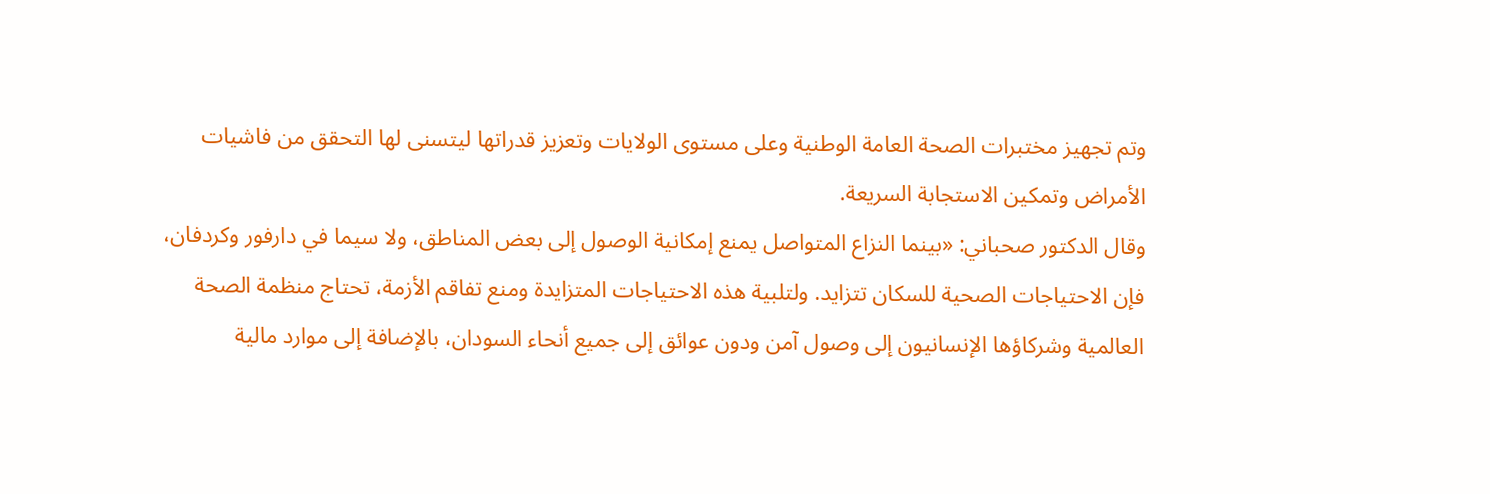وتم تجهيز مختبرات الصحة العامة الوطنية وعلى مستوى الولايات وتعزيز قدراتها ليتسنى لها التحقق من فاشيات الأمراض وتمكين الاستجابة السريعة.
وقال الدكتور صحباني: «بينما النزاع المتواصل يمنع إمكانية الوصول إلى بعض المناطق، ولا سيما في دارفور وكردفان، فإن الاحتياجات الصحية للسكان تتزايد. ولتلبية هذه الاحتياجات المتزايدة ومنع تفاقم الأزمة، تحتاج منظمة الصحة العالمية وشركاؤها الإنسانيون إلى وصول آمن ودون عوائق إلى جميع أنحاء السودان، بالإضافة إلى موارد مالية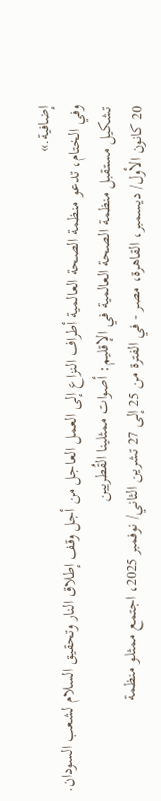إضافية.»
وفي الختام، تدعو منظمة الصحة العالمية أطراف النزاع إلى العمل العاجل من أجل وقف إطلاق النار وتحقيق السلام لشعب السودان.
تشكيل مستقبل منظمة الصحة العالمية في الإقليم: أصوات ممثلينا القُطريين
20 كانون الأول/ ديسمبر، القاهرة، مصر - في الفترة من 25 إلى 27 تشرين الثاني/ نوفمبر 2025، اجتمع ممثلو منظمة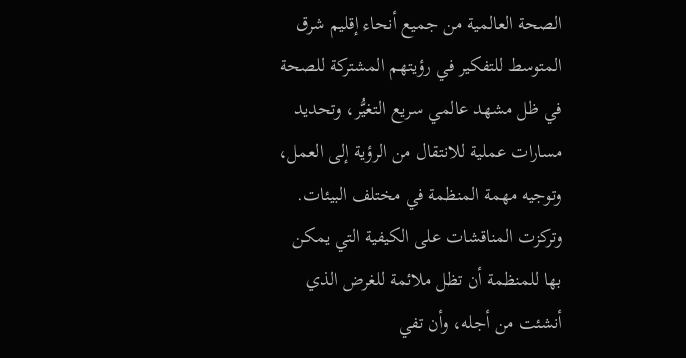الصحة العالمية من جميع أنحاء إقليم شرق المتوسط للتفكير في رؤيتهم المشتركة للصحة في ظل مشهد عالمي سريع التغيُّر، وتحديد مسارات عملية للانتقال من الرؤية إلى العمل، وتوجيه مهمة المنظمة في مختلف البيئات.
وتركزت المناقشات على الكيفية التي يمكن بها للمنظمة أن تظل ملائمة للغرض الذي أنشئت من أجله، وأن تفي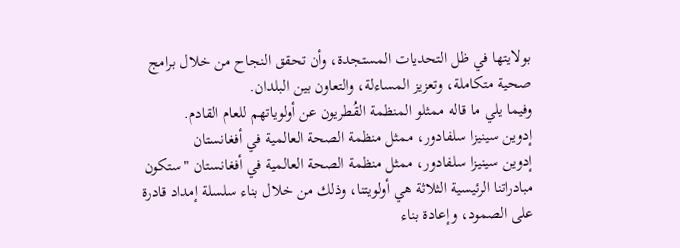بولايتها في ظل التحديات المستجدة، وأن تحقق النجاح من خلال برامج صحية متكاملة، وتعزيز المساءلة، والتعاون بين البلدان.
وفيما يلي ما قاله ممثلو المنظمة القُطريون عن أولوياتهم للعام القادم.
إدوين سينيزا سلفادور، ممثل منظمة الصحة العالمية في أفغانستان
إدوين سينيزا سلفادور، ممثل منظمة الصحة العالمية في أفغانستان "ستكون مبادراتنا الرئيسية الثلاثة هي أولويتنا، وذلك من خلال بناء سلسلة إمداد قادرة على الصمود، وإعادة بناء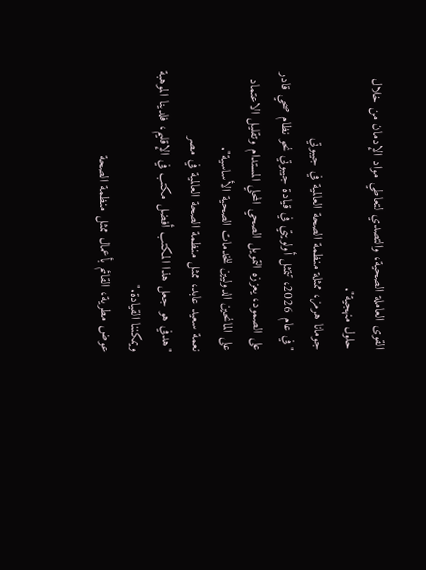القوى العاملة الصحية، والتصدي لتعاطي مواد الإدمان من خلال حلول منهجية".
جومانا هرمز، ممثلة منظمة الصحة العالمية في جيبوتي
"في عام 2026، تتمثل أولويتي في قيادة جيبوتي نحو نظام صحي قادر على الصمود، يعززه التمويل الصحي المحلي المستدام وتقليل الاعتماد على المانحين الدوليين للخدمات الصحية الأساسية".
نعمة سعيد عابد، ممثل منظمة الصحة العالمية في مصر
"هدفي هو جعل هذا المكتب أفضل مكتب في الإقليم، فلدينا الموهبة ويمكننا القيادة."
عوض مطرية، القائم بأعمال ممثل منظمة الصحة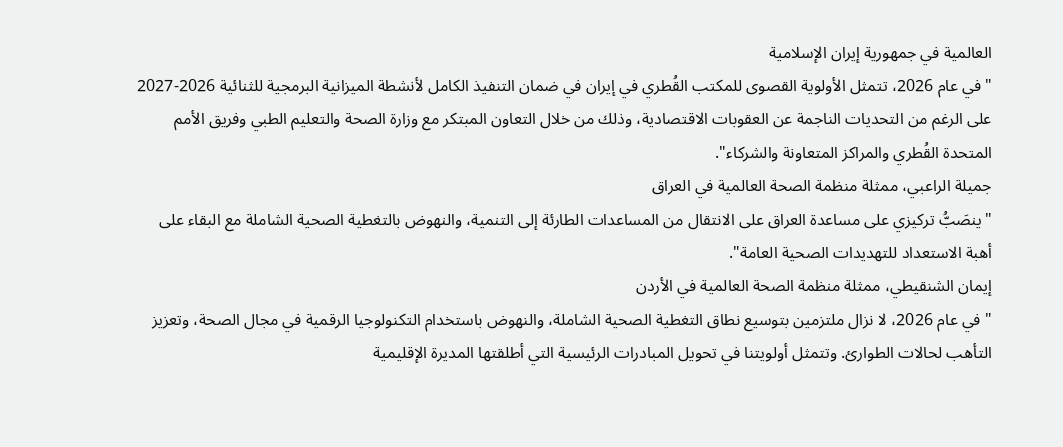العالمية في جمهورية إيران الإسلامية
"في عام 2026، تتمثل الأولوية القصوى للمكتب القُطري في إيران في ضمان التنفيذ الكامل لأنشطة الميزانية البرمجية للثنائية 2026-2027 على الرغم من التحديات الناجمة عن العقوبات الاقتصادية، وذلك من خلال التعاون المبتكر مع وزارة الصحة والتعليم الطبي وفريق الأمم المتحدة القُطري والمراكز المتعاونة والشركاء".
جميلة الراعبي، ممثلة منظمة الصحة العالمية في العراق
"ينصَبُّ تركيزي على مساعدة العراق على الانتقال من المساعدات الطارئة إلى التنمية، والنهوض بالتغطية الصحية الشاملة مع البقاء على أهبة الاستعداد للتهديدات الصحية العامة".
إيمان الشنقيطي، ممثلة منظمة الصحة العالمية في الأردن
"في عام 2026، لا نزال ملتزمين بتوسيع نطاق التغطية الصحية الشاملة، والنهوض باستخدام التكنولوجيا الرقمية في مجال الصحة، وتعزيز التأهب لحالات الطوارئ. وتتمثل أولويتنا في تحويل المبادرات الرئيسية التي أطلقتها المديرة الإقليمية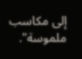إلى مكاسب ملموسة".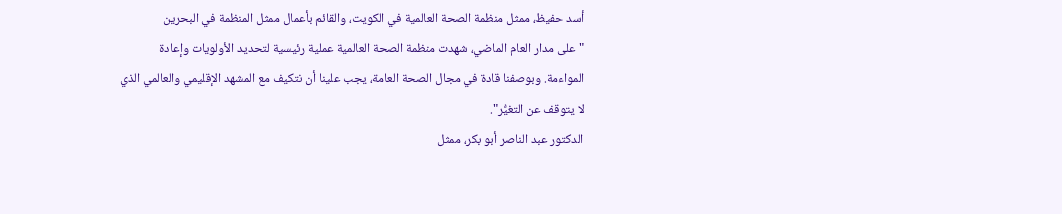أسد حفيظ، ممثل منظمة الصحة العالمية في الكويت، والقائم بأعمال ممثل المنظمة في البحرين
"على مدار العام الماضي، شهدت منظمة الصحة العالمية عملية رئيسية لتحديد الأولويات وإعادة المواءمة. وبوصفنا قادة في مجال الصحة العامة، يجب علينا أن نتكيف مع المشهد الإقليمي والعالمي الذي لا يتوقف عن التغيُّر".
الدكتور عبد الناصر أبو بكر، ممثل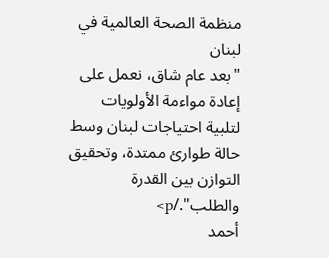منظمة الصحة العالمية في لبنان
"بعد عام شاق، نعمل على إعادة مواءمة الأولويات لتلبية احتياجات لبنان وسط حالة طوارئ ممتدة، وتحقيق التوازن بين القدرة والطلب"./p>
أحمد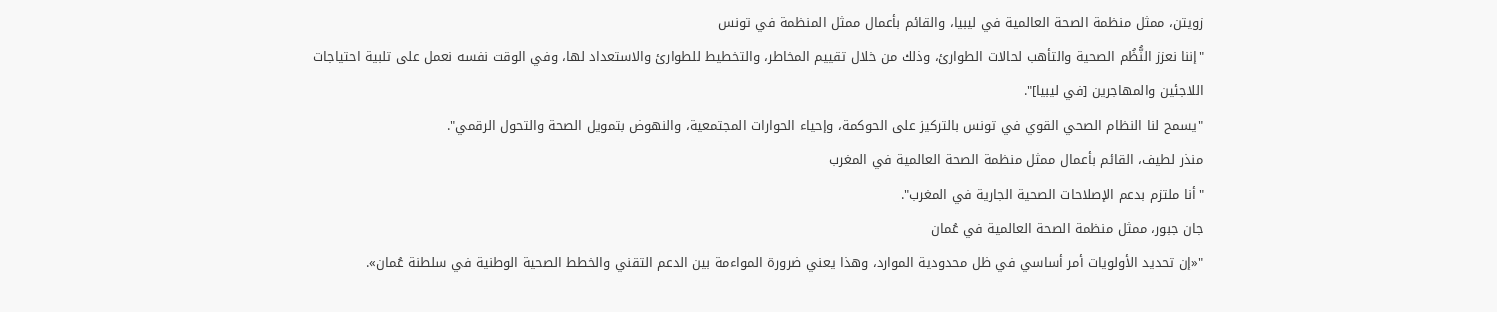زويتن، ممثل منظمة الصحة العالمية في ليبيا، والقائم بأعمال ممثل المنظمة في تونس
"إننا نعزز النُّظُم الصحية والتأهب لحالات الطوارئ، وذلك من خلال تقييم المخاطر، والتخطيط للطوارئ والاستعداد لها، وفي الوقت نفسه نعمل على تلبية احتياجات اللاجئين والمهاجرين [في ليبيا]".
"يسمح لنا النظام الصحي القوي في تونس بالتركيز على الحوكمة، وإحياء الحوارات المجتمعية، والنهوض بتمويل الصحة والتحول الرقمي".
منذر لطيف، القائم بأعمال ممثل منظمة الصحة العالمية في المغرب
"أنا ملتزم بدعم الإصلاحات الصحية الجارية في المغرب".
جان جبور، ممثل منظمة الصحة العالمية في عُمان
"«إن تحديد الأولويات أمر أساسي في ظل محدودية الموارد، وهذا يعني ضرورة المواءمة بين الدعم التقني والخطط الصحية الوطنية في سلطنة عُمان».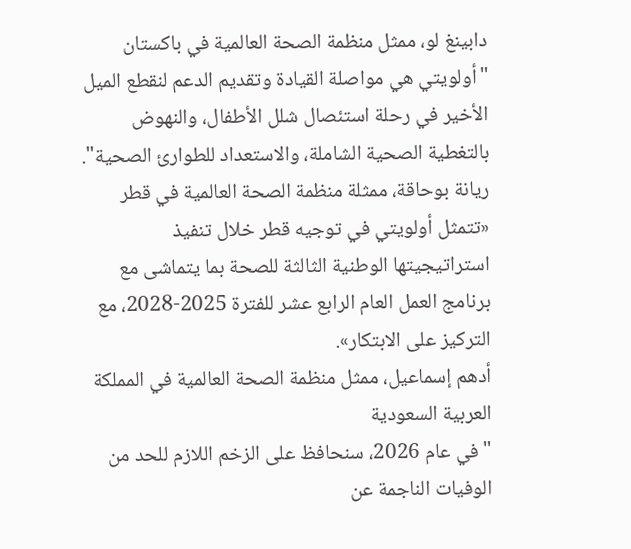دابينغ لو، ممثل منظمة الصحة العالمية في باكستان
"أولويتي هي مواصلة القيادة وتقديم الدعم لنقطع الميل الأخير في رحلة استئصال شلل الأطفال، والنهوض بالتغطية الصحية الشاملة، والاستعداد للطوارئ الصحية".
ريانة بوحاقة، ممثلة منظمة الصحة العالمية في قطر
«تتمثل أولويتي في توجيه قطر خلال تنفيذ استراتيجيتها الوطنية الثالثة للصحة بما يتماشى مع برنامج العمل العام الرابع عشر للفترة 2025-2028، مع التركيز على الابتكار».
أدهم إسماعيل، ممثل منظمة الصحة العالمية في المملكة العربية السعودية
"في عام 2026، سنحافظ على الزخم اللازم للحد من الوفيات الناجمة عن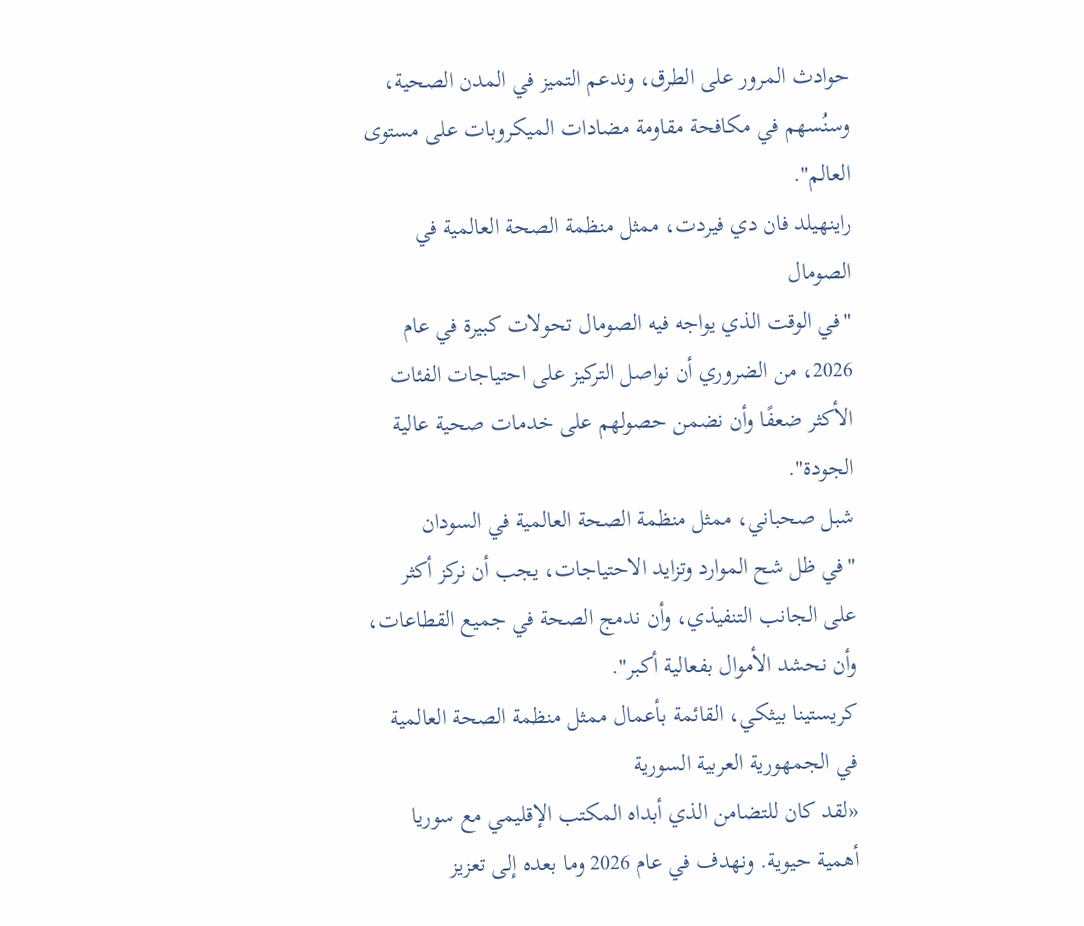حوادث المرور على الطرق، وندعم التميز في المدن الصحية، وسنُسهم في مكافحة مقاومة مضادات الميكروبات على مستوى العالم".
راينهيلد فان دي فيردت، ممثل منظمة الصحة العالمية في الصومال
"في الوقت الذي يواجه فيه الصومال تحولات كبيرة في عام 2026، من الضروري أن نواصل التركيز على احتياجات الفئات الأكثر ضعفًا وأن نضمن حصولهم على خدمات صحية عالية الجودة".
شبل صحباني، ممثل منظمة الصحة العالمية في السودان
"في ظل شح الموارد وتزايد الاحتياجات، يجب أن نركز أكثر على الجانب التنفيذي، وأن ندمج الصحة في جميع القطاعات، وأن نحشد الأموال بفعالية أكبر".
كريستينا بيثكي، القائمة بأعمال ممثل منظمة الصحة العالمية في الجمهورية العربية السورية
«لقد كان للتضامن الذي أبداه المكتب الإقليمي مع سوريا أهمية حيوية. ونهدف في عام 2026 وما بعده إلى تعزيز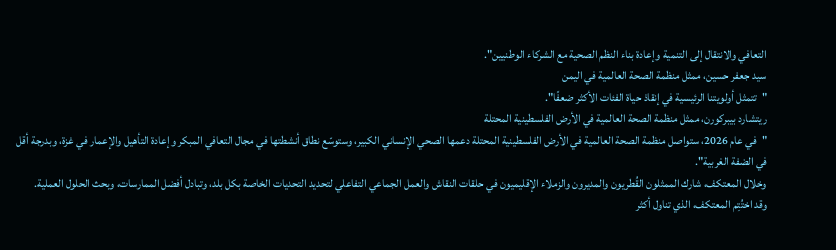التعافي والانتقال إلى التنمية وإعادة بناء النظم الصحية مع الشركاء الوطنيين".
سيد جعفر حسين، ممثل منظمة الصحة العالمية في اليمن
"تتمثل أولويتنا الرئيسية في إنقاذ حياة الفئات الأكثر ضعفًا".
ريتشارد بيبركورن، ممثل منظمة الصحة العالمية في الأرض الفلسطينية المحتلة
"في عام 2026، ستواصل منظمة الصحة العالمية في الأرض الفلسطينية المحتلة دعمها الصحي الإنساني الكبير، وستوسّع نطاق أنشطتها في مجال التعافي المبكر وإعادة التأهيل والإعمار في غزة، وبدرجة أقل في الضفة الغربية".
وخلال المعتكف، شارك الممثلون القُطريون والمديرون والزملاء الإقليميون في حلقات النقاش والعمل الجماعي التفاعلي لتحديد التحديات الخاصة بكل بلد، وتبادل أفضل الممارسات، وبحث الحلول العملية.
وقد اختُتِم المعتكف، الذي تناول أكثر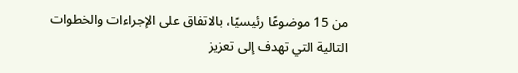من 15 موضوعًا رئيسيًا، بالاتفاق على الإجراءات والخطوات التالية التي تهدف إلى تعزيز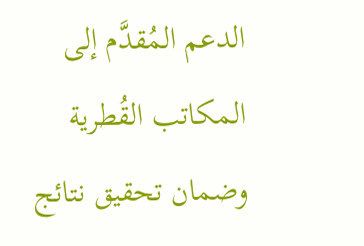الدعم المُقدَّم إلى المكاتب القُطرية وضمان تحقيق نتائج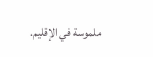ملموسة في الإقليم.